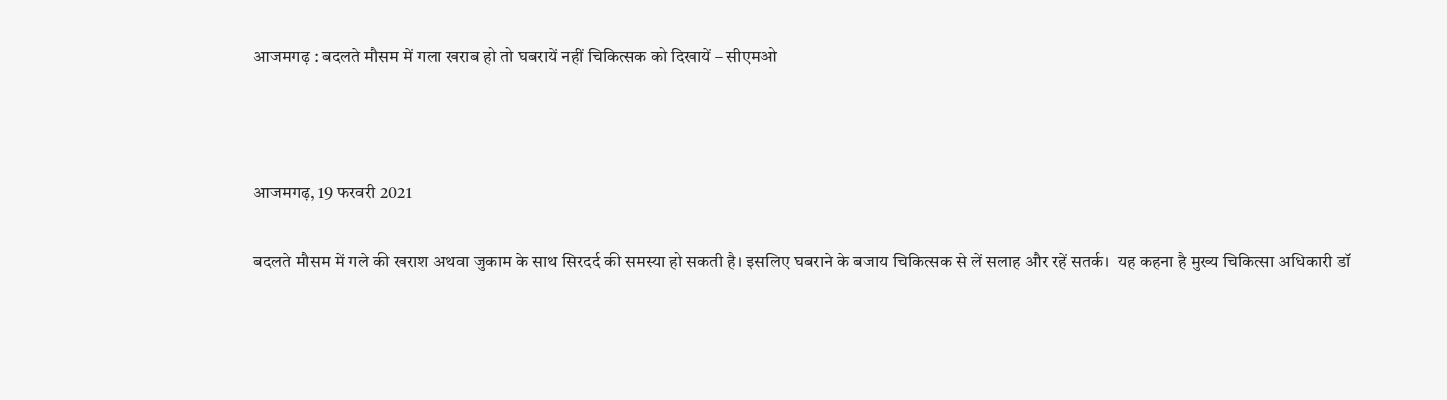आजमगढ़ : बदलते मौसम में गला खराब हो तो घबरायें नहीं चिकित्सक को दिखायें – सीएमओ



आजमगढ़, 19 फरवरी 2021

बदलते मौसम में गले की खराश अथवा जुकाम के साथ सिरदर्द की समस्या हो सकती है। इसलिए घबराने के बजाय चिकित्सक से लें सलाह और रहें सतर्क।  यह कहना है मुख्य चिकित्सा अधिकारी डॉ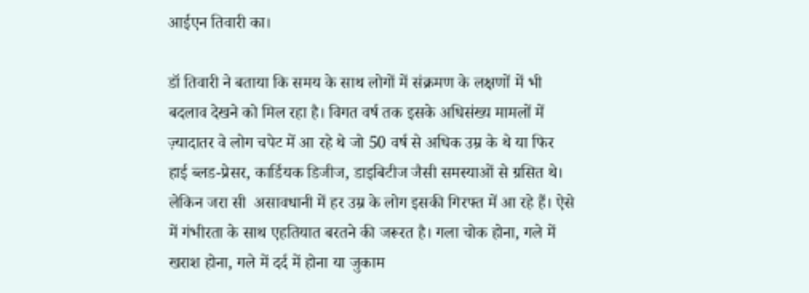आईएन तिवारी का।

डॉ तिवारी ने बताया कि समय के साथ लोगों में संक्रमण के लक्षणों में भी बदलाव देखने को मिल रहा है। विगत वर्ष तक इसके अधिसंख्य मामलों में ज़्यादातर वे लोग चपेट में आ रहे थे जो 50 वर्ष से अधिक उम्र के थे या फिर हाई ब्लड-प्रेसर, कार्डियक डिजीज, डाइबिटीज जैसी समस्याओं से ग्रसित थे। लेकिन जरा सी  असावधानी में हर उम्र के लोग इसकी गिरफ्त में आ रहे हैं। ऐसे में गंभीरता के साथ एहतियात बरतने की जरूरत है। गला चोक होना, गले में खराश होना, गले में दर्द में होना या जुकाम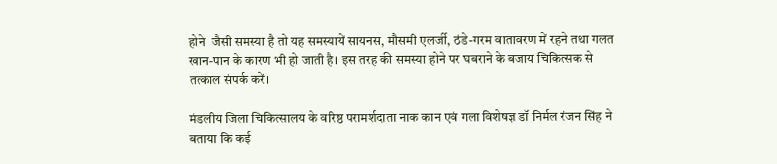होने  जैसी समस्या है तो यह समस्यायें सायनस, मौसमी एलर्जी, ठंडे-गरम वातावरण में रहने तथा गलत खान-पान के कारण भी हो जाती है। इस तरह की समस्या होने पर घबराने के बजाय चिकित्सक से तत्काल संपर्क करें।

मंडलीय जिला चिकित्सालय के वरिष्ठ परामर्शदाता नाक कान एवं गला विशेषज्ञ डॉ निर्मल रंजन सिंह ने बताया कि कई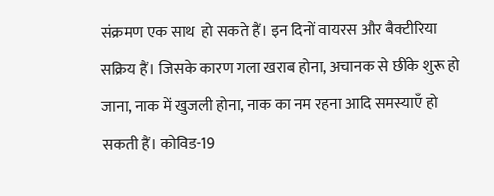संक्रमण एक साथ  हो सकते हैं। इन दिनों वायरस और बैक्टीरिया सक्रिय हैं। जिसके कारण गला खराब होना, अचानक से छींके शुरू हो जाना, नाक में खुजली होना, नाक का नम रहना आदि समस्याएँ हो सकती हैं। कोविड-19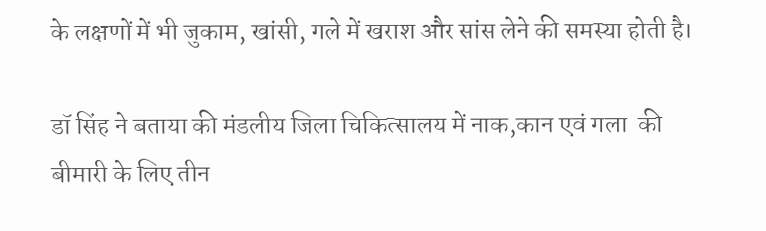के लक्षणों में भी जुकाम, खांसी, गले में खराश और सांस लेने की समस्या होती है।

डॉ सिंह ने बताया की मंडलीय जिला चिकित्सालय में नाक,कान एवं गला  की बीमारी के लिए तीन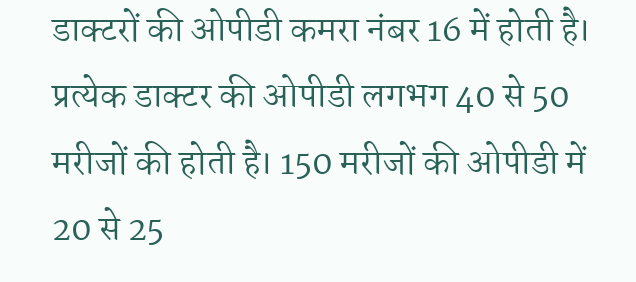डाक्टरों की ओपीडी कमरा नंबर 16 में होती है। प्रत्येक डाक्टर की ओपीडी लगभग 40 से 50 मरीजों की होती है। 150 मरीजों की ओपीडी में 20 से 25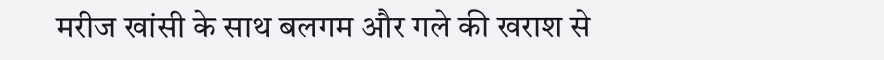मरीज खांसी के साथ बलगम और गले की खराश से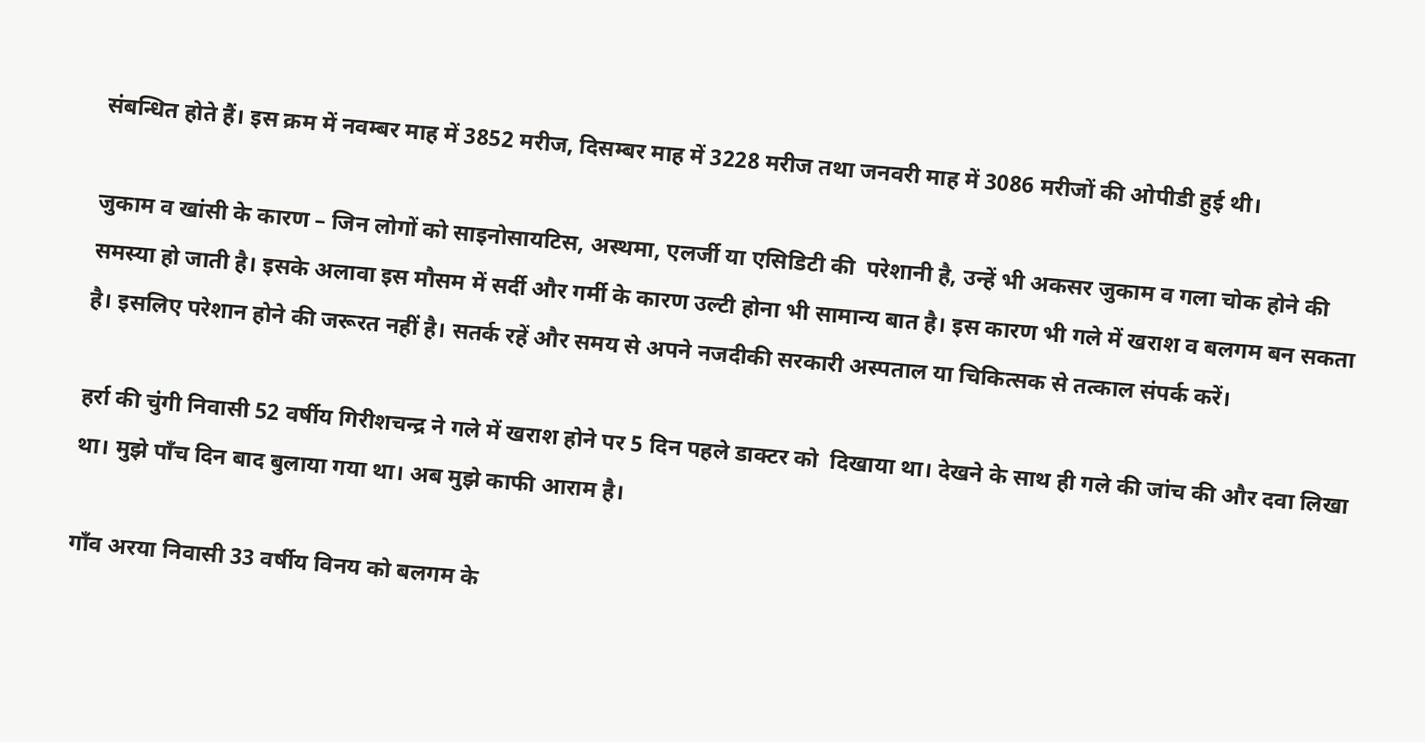संबन्धित होते हैं। इस क्रम में नवम्बर माह में 3852 मरीज, दिसम्बर माह में 3228 मरीज तथा जनवरी माह में 3086 मरीजों की ओपीडी हुई थी।

जुकाम व खांसी के कारण – जिन लोगों को साइनोसायटिस, अस्थमा, एलर्जी या एसिडिटी की  परेशानी है, उन्हें भी अकसर जुकाम व गला चोक होने की समस्या हो जाती है। इसके अलावा इस मौसम में सर्दी और गर्मी के कारण उल्टी होना भी सामान्य बात है। इस कारण भी गले में खराश व बलगम बन सकता है। इसलिए परेशान होने की जरूरत नहीं है। सतर्क रहें और समय से अपने नजदीकी सरकारी अस्पताल या चिकित्सक से तत्काल संपर्क करें।

हर्रा की चुंगी निवासी 52 वर्षीय गिरीशचन्द्र ने गले में खराश होने पर 5 दिन पहले डाक्टर को  दिखाया था। देखने के साथ ही गले की जांच की और दवा लिखा था। मुझे पाँच दिन बाद बुलाया गया था। अब मुझे काफी आराम है।

गाँव अरया निवासी 33 वर्षीय विनय को बलगम के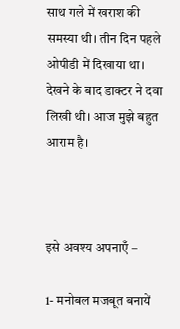साथ गले में खराश की समस्या थी। तीन दिन पहले ओपीडी में दिखाया था। देखने के बाद डाक्टर ने दवा लिखी थी। आज मुझे बहुत आराम है।



इसे अवश्य अपनाएँ –

1- मनोबल मजबूत बनायें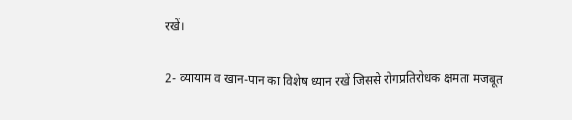रखें।

2- व्यायाम व खान-पान का विशेष ध्यान रखें जिससे रोगप्रतिरोधक क्षमता मजबूत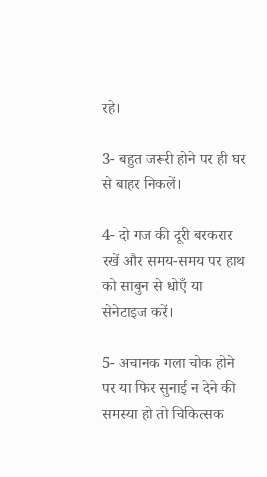रहे।

3- बहुत जरूरी होने पर ही घर से बाहर निकलें।

4- दो गज की दूरी बरकरार रखें और समय-समय पर हाथ को साबुन से धोएँ या सेनेटाइज करें।

5- अचानक गला चोक होने पर या फिर सुनाई न देने की समस्या हो तो चिकित्सक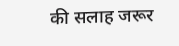की सलाह जरूर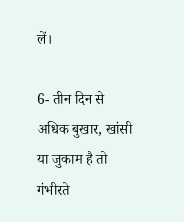लें।

6- तीन दिन से अधिक बुखार, खांसी या जुकाम है तो गंभीरते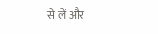से लें और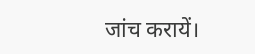जांच करायें।